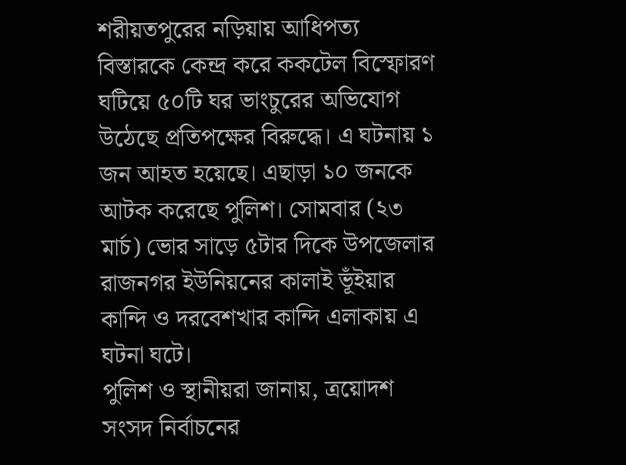শরীয়তপুরের নড়িয়ায় আধিপত্য বিস্তারকে কেন্দ্র করে ককটেল বিস্ফোরণ ঘটিয়ে ৫০টি ঘর ভাংচুরের অভিযোগ উঠেছে প্রতিপক্ষের বিরুদ্ধে। এ ঘটনায় ১ জন আহত হয়েছে। এছাড়া ১০ জনকে আটক করেছে পুলিশ। সোমবার (২৩ মার্চ) ভোর সাড়ে ৫টার দিকে উপজেলার রাজনগর ইউনিয়নের কালাই ভূঁইয়ার কান্দি ও দরবেশখার কান্দি এলাকায় এ ঘটনা ঘটে।
পুলিশ ও স্থানীয়রা জানায়, ত্রয়োদশ সংসদ নির্বাচনের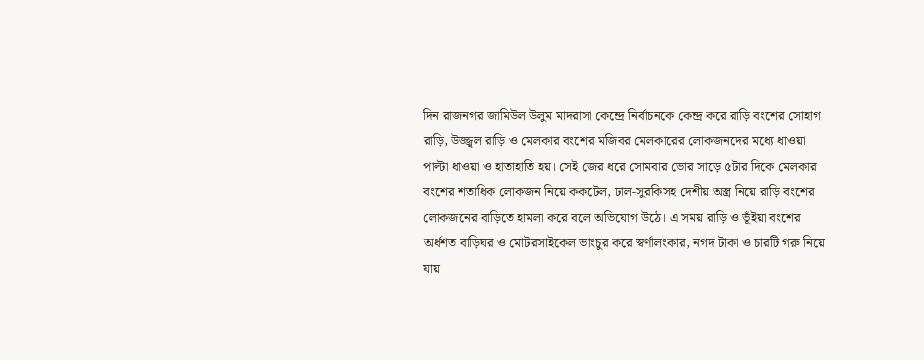দিন রাজনগর জামিউল উলুম মাদরাসা কেন্দ্রে নির্বাচনকে কেন্দ্র করে রাড়ি বংশের সোহাগ রাড়ি, উজ্জ্বল রাড়ি ও মেলকার বংশের মজিবর মেলকারের লোকজনদের মধ্যে ধাওয়া পাল্টা ধাওয়া ও হাতাহাতি হয়। সেই জের ধরে সোমবার ভোর সাড়ে ৫টার দিকে মেলকার বংশের শতাধিক লোকজন নিয়ে ককটেল, ঢাল-সুরকিসহ দেশীয় অস্ত্র নিয়ে রাড়ি বংশের লোকজনের বাড়িতে হামলা করে বলে অভিযোগ উঠে। এ সময় রাড়ি ও ভূঁইয়া বংশের অর্ধশত বাড়িঘর ও মোটরসাইকেল ভাংচুর করে স্বর্ণালংকার, নগদ টাকা ও চারটি গরু নিয়ে যায়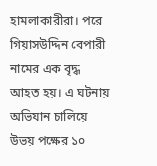হামলাকারীরা। পরে গিয়াসউদ্দিন বেপারী নামের এক বৃদ্ধ আহত হয়। এ ঘটনায় অভিযান চালিয়ে উভয় পক্ষের ১০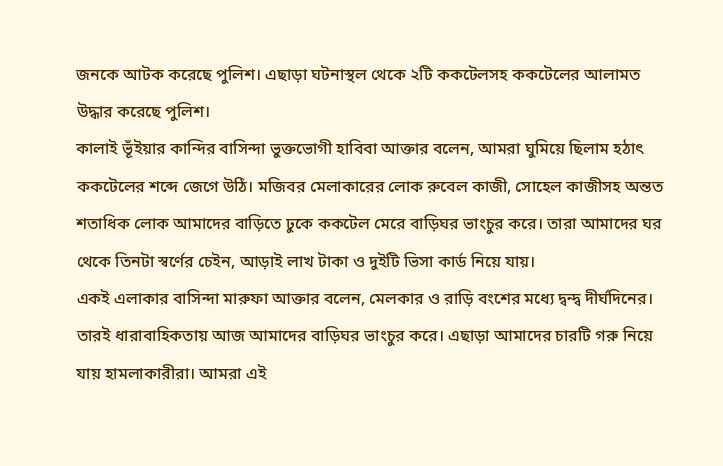জনকে আটক করেছে পুলিশ। এছাড়া ঘটনাস্থল থেকে ২টি ককটেলসহ ককটেলের আলামত উদ্ধার করেছে পুলিশ।
কালাই ভূঁইয়ার কান্দির বাসিন্দা ভুক্তভোগী হাবিবা আক্তার বলেন, আমরা ঘুমিয়ে ছিলাম হঠাৎ ককটেলের শব্দে জেগে উঠি। মজিবর মেলাকারের লোক রুবেল কাজী, সোহেল কাজীসহ অন্তত শতাধিক লোক আমাদের বাড়িতে ঢুকে ককটেল মেরে বাড়িঘর ভাংচুর করে। তারা আমাদের ঘর থেকে তিনটা স্বর্ণের চেইন, আড়াই লাখ টাকা ও দুইটি ভিসা কার্ড নিয়ে যায়।
একই এলাকার বাসিন্দা মারুফা আক্তার বলেন, মেলকার ও রাড়ি বংশের মধ্যে দ্বন্দ্ব দীর্ঘদিনের। তারই ধারাবাহিকতায় আজ আমাদের বাড়িঘর ভাংচুর করে। এছাড়া আমাদের চারটি গরু নিয়ে যায় হামলাকারীরা। আমরা এই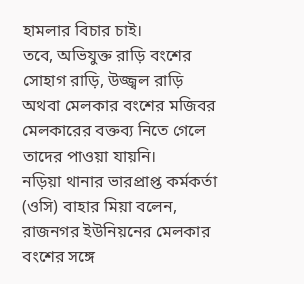হামলার বিচার চাই।
তবে, অভিযুক্ত রাড়ি বংশের সোহাগ রাড়ি, উজ্জ্বল রাড়ি অথবা মেলকার বংশের মজিবর মেলকারের বক্তব্য নিতে গেলে তাদের পাওয়া যায়নি।
নড়িয়া থানার ভারপ্রাপ্ত কর্মকর্তা (ওসি) বাহার মিয়া বলেন, রাজনগর ইউনিয়নের মেলকার বংশের সঙ্গে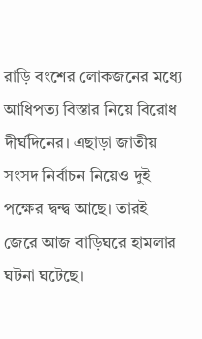রাড়ি বংশের লোকজনের মধ্যে আধিপত্য বিস্তার নিয়ে বিরোধ দীর্ঘদিনের। এছাড়া জাতীয় সংসদ নির্বাচন নিয়েও দুই পক্ষের দ্বন্দ্ব আছে। তারই জেরে আজ বাড়িঘরে হামলার ঘটনা ঘটেছে।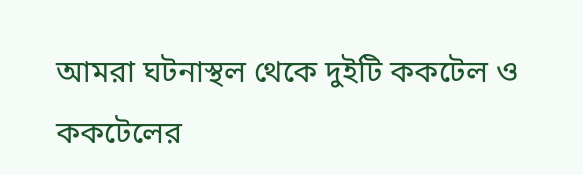আমরা ঘটনাস্থল থেকে দুইটি ককটেল ও ককটেলের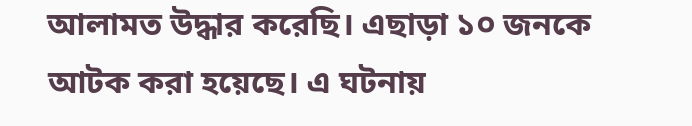আলামত উদ্ধার করেছি। এছাড়া ১০ জনকে আটক করা হয়েছে। এ ঘটনায়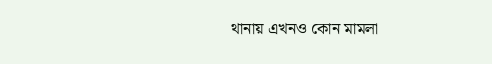থানায় এখনও কোন মামলা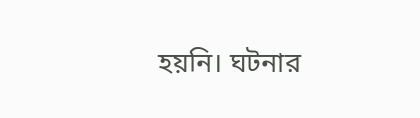হয়নি। ঘটনার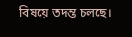বিষয়ে তদন্ত চলছে।